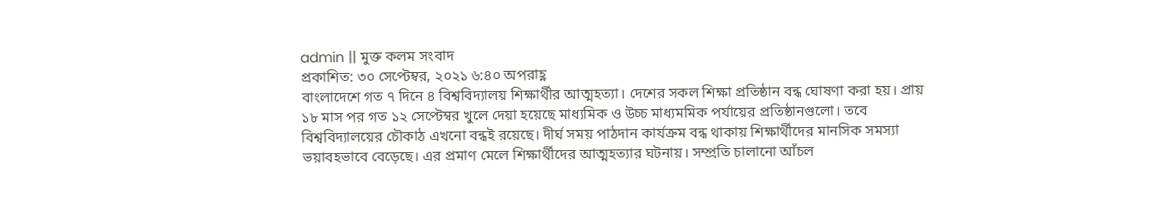admin || মুক্ত কলম সংবাদ
প্রকাশিত: ৩০ সেপ্টেম্বর, ২০২১ ৬:৪০ অপরাহ্ণ
বাংলাদেশে গত ৭ দিনে ৪ বিশ্ববিদ্যালয় শিক্ষার্থীর আত্মহত্যা। দেশের সকল শিক্ষা প্রতিষ্ঠান বন্ধ ঘোষণা করা হয়। প্রায় ১৮ মাস পর গত ১২ সেপ্টেম্বর খুলে দেয়া হয়েছে মাধ্যমিক ও উচ্চ মাধ্যমমিক পর্যায়ের প্রতিষ্ঠানগুলো। তবে বিশ্ববিদ্যালয়ের চৌকাঠ এখনো বন্ধই রয়েছে। দীর্ঘ সময় পাঠদান কার্যক্রম বন্ধ থাকায় শিক্ষার্থীদের মানসিক সমস্যা ভয়াবহভাবে বেড়েছে। এর প্রমাণ মেলে শিক্ষার্থীদের আত্মহত্যার ঘটনায়। সম্প্রতি চালানো আঁচল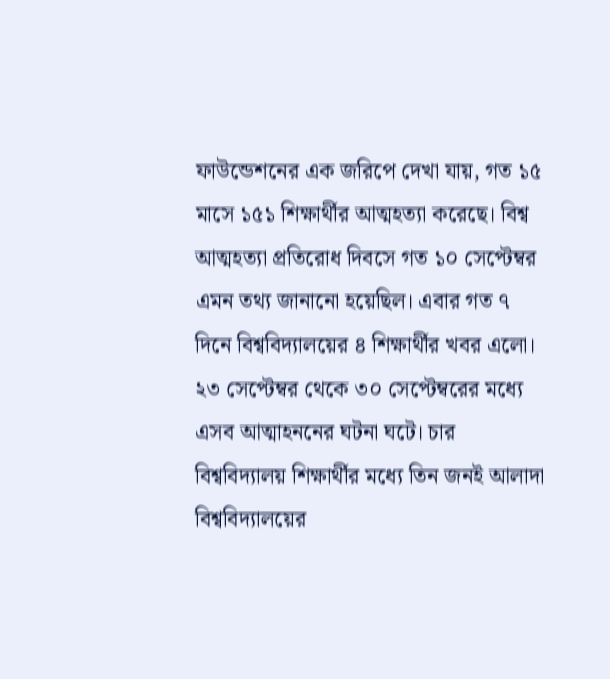ফাউন্ডেশনের এক জরিপে দেখা যায়, গত ১৫ মাসে ১৫১ শিক্ষার্থীর আত্মহত্যা করেছে। বিশ্ব আত্মহত্যা প্রতিরোধ দিবসে গত ১০ সেপ্টেম্বর এমন তথ্য জানানো হয়েছিল। এবার গত ৭ দিনে বিশ্ববিদ্যালয়ের ৪ শিক্ষার্থীর খবর এলো।
২৩ সেপ্টেম্বর থেকে ৩০ সেপ্টেম্বরের মধ্যে এসব আত্মাহননের ঘটনা ঘটে। চার বিশ্ববিদ্যালয় শিক্ষার্থীর মধ্যে তিন জনই আলাদা বিশ্ববিদ্যালয়ের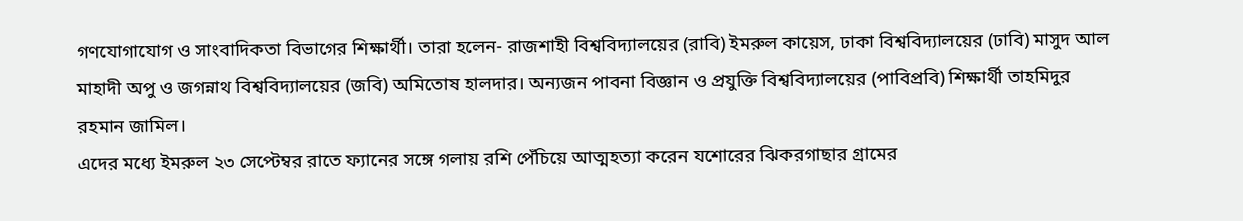গণযোগাযোগ ও সাংবাদিকতা বিভাগের শিক্ষার্থী। তারা হলেন- রাজশাহী বিশ্ববিদ্যালয়ের (রাবি) ইমরুল কায়েস, ঢাকা বিশ্ববিদ্যালয়ের (ঢাবি) মাসুদ আল মাহাদী অপু ও জগন্নাথ বিশ্ববিদ্যালয়ের (জবি) অমিতোষ হালদার। অন্যজন পাবনা বিজ্ঞান ও প্রযুক্তি বিশ্ববিদ্যালয়ের (পাবিপ্রবি) শিক্ষার্থী তাহমিদুর রহমান জামিল।
এদের মধ্যে ইমরুল ২৩ সেপ্টেম্বর রাতে ফ্যানের সঙ্গে গলায় রশি পেঁচিয়ে আত্মহত্যা করেন যশোরের ঝিকরগাছার গ্রামের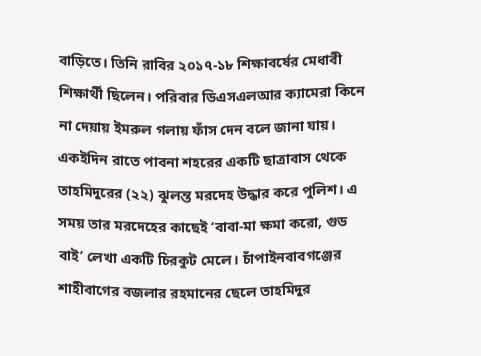বাড়িতে। তিনি রাবির ২০১৭-১৮ শিক্ষাবর্ষের মেধাবী শিক্ষার্থী ছিলেন। পরিবার ডিএসএলআর ক্যামেরা কিনে না দেয়ায় ইমরুল গলায় ফাঁস দেন বলে জানা যায়। একইদিন রাতে পাবনা শহরের একটি ছাত্রাবাস থেকে তাহমিদুরের (২২) ঝুলন্ত মরদেহ উদ্ধার করে পুলিশ। এ সময় তার মরদেহের কাছেই ‘বাবা-মা ক্ষমা করো, গুড বাই’ লেখা একটি চিরকুট মেলে। চাঁপাইনবাবগঞ্জের শাহীবাগের বজলার রহমানের ছেলে তাহমিদুর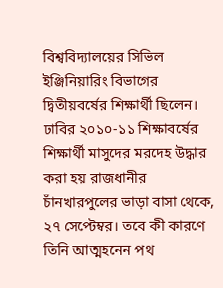বিশ্ববিদ্যালয়ের সিভিল ইঞ্জিনিয়ারিং বিভাগের দ্বিতীয়বর্ষের শিক্ষার্থী ছিলেন।
ঢাবির ২০১০-১১ শিক্ষাবর্ষের শিক্ষার্থী মাসুদের মরদেহ উদ্ধার করা হয় রাজধানীর চাঁনখারপুলের ভাড়া বাসা থেকে, ২৭ সেপ্টেম্বর। তবে কী কারণে তিনি আত্মহনেন পথ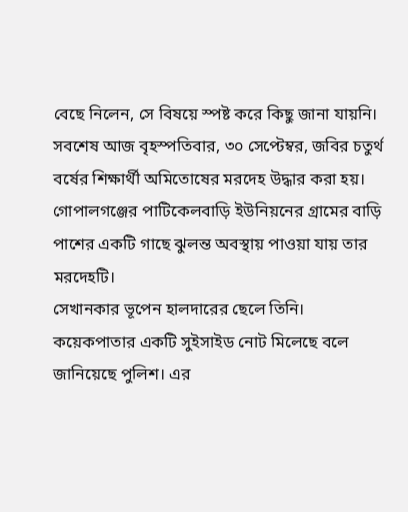বেছে নিলেন, সে বিষয়ে স্পষ্ট করে কিছু জানা যায়নি। সবশেষ আজ বৃহস্পতিবার, ৩০ সেপ্টেম্বর, জবির চতুর্থ বর্ষের শিক্ষার্থী অমিতোষের মরদেহ উদ্ধার করা হয়। গোপালগঞ্জের পাটিকেলবাড়ি ইউনিয়নের গ্রামের বাড়ি পাশের একটি গাছে ঝুলন্ত অবস্থায় পাওয়া যায় তার মরদেহটি।
সেখানকার ভূপেন হালদারের ছেলে তিনি। কয়েকপাতার একটি সুইসাইড নোট মিলেছে বলে জানিয়েছে পুলিশ। এর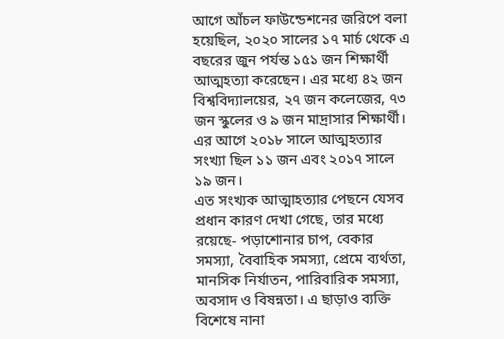আগে আঁচল ফাউন্ডেশনের জরিপে বলা হয়েছিল, ২০২০ সালের ১৭ মার্চ থেকে এ বছরের জুন পর্যন্ত ১৫১ জন শিক্ষার্থী আত্মহত্যা করেছেন। এর মধ্যে ৪২ জন বিশ্ববিদ্যালয়ের, ২৭ জন কলেজের, ৭৩ জন স্কুলের ও ৯ জন মাদ্রাসার শিক্ষার্থী। এর আগে ২০১৮ সালে আত্মহত্যার সংখ্যা ছিল ১১ জন এবং ২০১৭ সালে ১৯ জন।
এত সংখ্যক আত্মাহত্যার পেছনে যেসব প্রধান কারণ দেখা গেছে, তার মধ্যে রয়েছে- পড়াশোনার চাপ, বেকার সমস্যা, বৈবাহিক সমস্যা, প্রেমে ব্যর্থতা, মানসিক নির্যাতন, পারিবারিক সমস্যা, অবসাদ ও বিষন্নতা। এ ছাড়াও ব্যক্তি বিশেষে নানা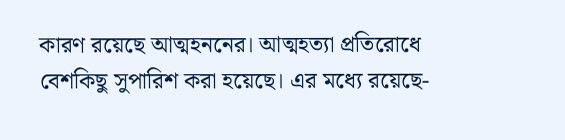কারণ রয়েছে আত্মহননের। আত্মহত্যা প্রতিরোধে বেশকিছু সুপারিশ করা হয়েছে। এর মধ্যে রয়েছে-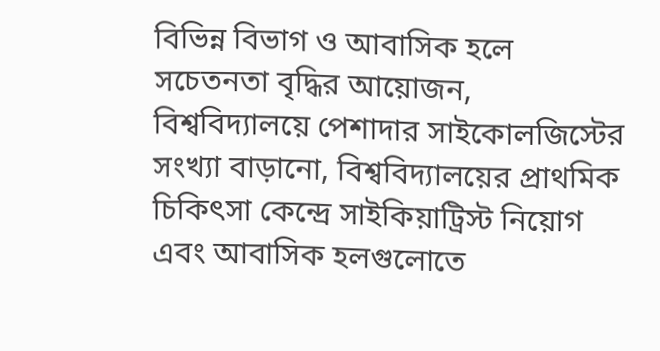বিভিন্ন বিভাগ ও আবাসিক হলে সচেতনতা বৃদ্ধির আয়োজন, বিশ্ববিদ্যালয়ে পেশাদার সাইকোলজিস্টের সংখ্যা বাড়ানো, বিশ্ববিদ্যালয়ের প্রাথমিক চিকিৎসা কেন্দ্রে সাইকিয়াট্রিস্ট নিয়োগ এবং আবাসিক হলগুলোতে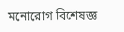মনোরোগ বিশেষজ্ঞ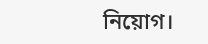নিয়োগ।